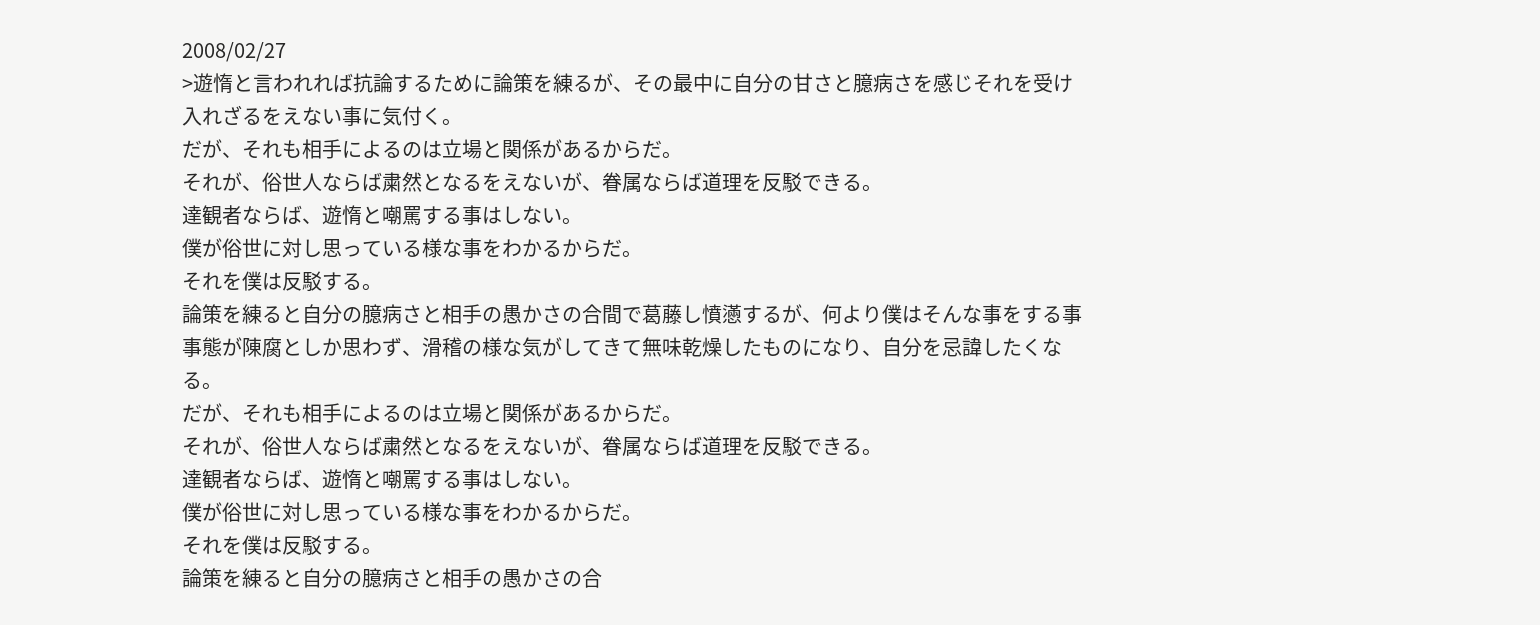2008/02/27
>遊惰と言われれば抗論するために論策を練るが、その最中に自分の甘さと臆病さを感じそれを受け入れざるをえない事に気付く。
だが、それも相手によるのは立場と関係があるからだ。
それが、俗世人ならば粛然となるをえないが、眷属ならば道理を反駁できる。
達観者ならば、遊惰と嘲罵する事はしない。
僕が俗世に対し思っている様な事をわかるからだ。
それを僕は反駁する。
論策を練ると自分の臆病さと相手の愚かさの合間で葛藤し憤懣するが、何より僕はそんな事をする事事態が陳腐としか思わず、滑稽の様な気がしてきて無味乾燥したものになり、自分を忌諱したくなる。
だが、それも相手によるのは立場と関係があるからだ。
それが、俗世人ならば粛然となるをえないが、眷属ならば道理を反駁できる。
達観者ならば、遊惰と嘲罵する事はしない。
僕が俗世に対し思っている様な事をわかるからだ。
それを僕は反駁する。
論策を練ると自分の臆病さと相手の愚かさの合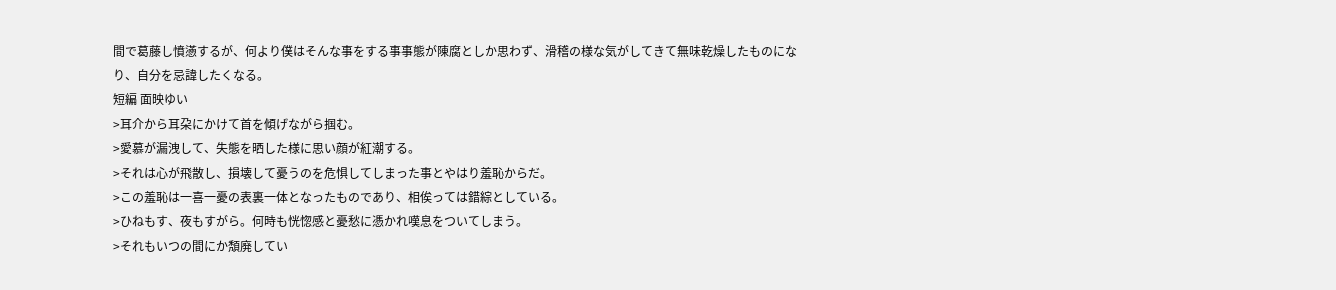間で葛藤し憤懣するが、何より僕はそんな事をする事事態が陳腐としか思わず、滑稽の様な気がしてきて無味乾燥したものになり、自分を忌諱したくなる。
短編 面映ゆい
>耳介から耳朶にかけて首を傾げながら掴む。
>愛慕が漏洩して、失態を晒した様に思い顔が紅潮する。
>それは心が飛散し、損壊して憂うのを危惧してしまった事とやはり羞恥からだ。
>この羞恥は一喜一憂の表裏一体となったものであり、相俟っては錯綜としている。
>ひねもす、夜もすがら。何時も恍惚感と憂愁に憑かれ嘆息をついてしまう。
>それもいつの間にか頽廃してい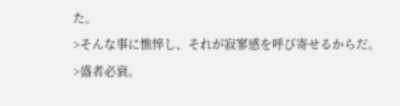た。
>そんな事に憔悴し、それが寂寥感を呼び寄せるからだ。
>盛者必衰。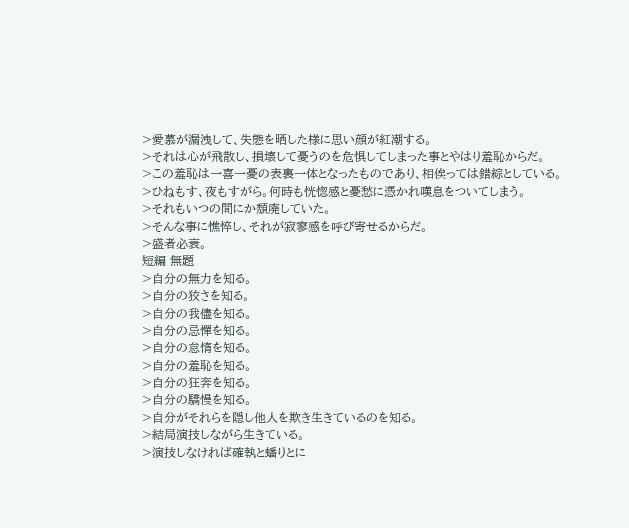>愛慕が漏洩して、失態を晒した様に思い顔が紅潮する。
>それは心が飛散し、損壊して憂うのを危惧してしまった事とやはり羞恥からだ。
>この羞恥は一喜一憂の表裏一体となったものであり、相俟っては錯綜としている。
>ひねもす、夜もすがら。何時も恍惚感と憂愁に憑かれ嘆息をついてしまう。
>それもいつの間にか頽廃していた。
>そんな事に憔悴し、それが寂寥感を呼び寄せるからだ。
>盛者必衰。
短編 無題
>自分の無力を知る。
>自分の狡さを知る。
>自分の我儘を知る。
>自分の忌憚を知る。
>自分の怠惰を知る。
>自分の羞恥を知る。
>自分の狂奔を知る。
>自分の驕慢を知る。
>自分がそれらを隠し他人を欺き生きているのを知る。
>結局演技しながら生きている。
>演技しなければ確執と蟠りとに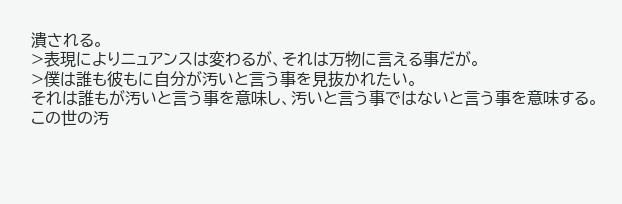潰される。
>表現によりニュアンスは変わるが、それは万物に言える事だが。
>僕は誰も彼もに自分が汚いと言う事を見抜かれたい。
それは誰もが汚いと言う事を意味し、汚いと言う事ではないと言う事を意味する。
この世の汚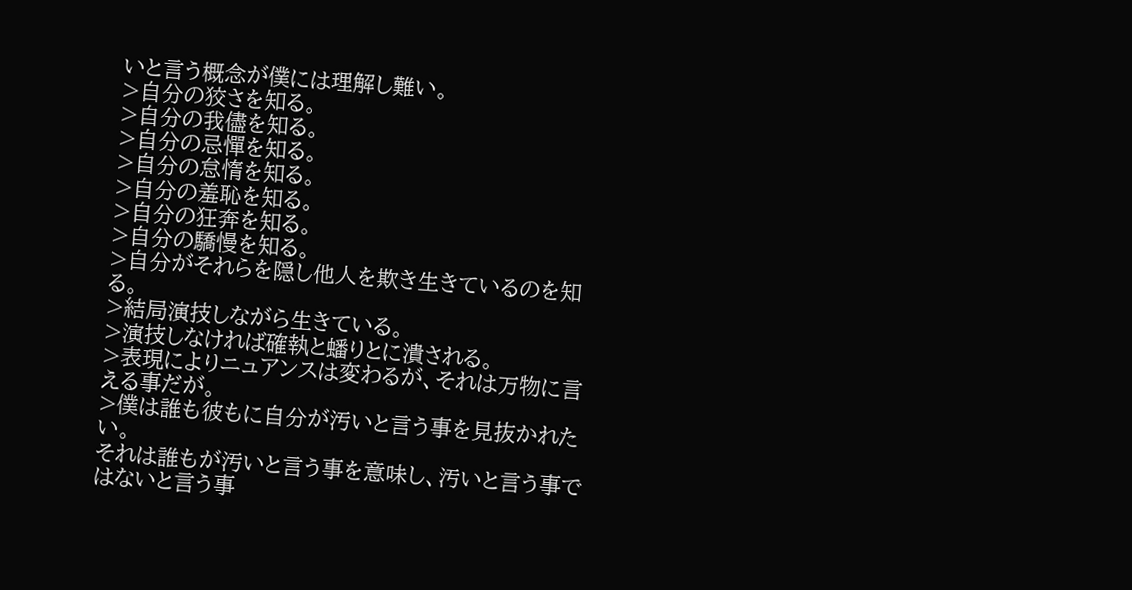いと言う概念が僕には理解し難い。
>自分の狡さを知る。
>自分の我儘を知る。
>自分の忌憚を知る。
>自分の怠惰を知る。
>自分の羞恥を知る。
>自分の狂奔を知る。
>自分の驕慢を知る。
>自分がそれらを隠し他人を欺き生きているのを知る。
>結局演技しながら生きている。
>演技しなければ確執と蟠りとに潰される。
>表現によりニュアンスは変わるが、それは万物に言える事だが。
>僕は誰も彼もに自分が汚いと言う事を見抜かれたい。
それは誰もが汚いと言う事を意味し、汚いと言う事ではないと言う事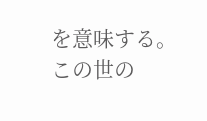を意味する。
この世の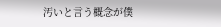汚いと言う概念が僕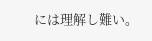には理解し難い。